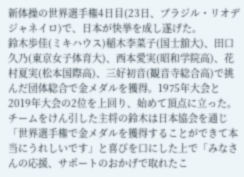新体操の世界選手権4日目(23日、ブラジル・リオデジャネイロ)で、日本が快挙を成し遂げた。
鈴木歩佳(ミキハウス)稲木李菜子(国士舘大)、田口久乃(東京女子体育大)、西本愛実(昭和学院高)、花村夏実(松本国際高)、三好初音(観音寺総合高)で挑んだ団体総合で金メダルを獲得。1975年大会と2019年大会の2位を上回り、始めて頂点に立った。
チームをけん引した主将の鈴木は日本協会を通じ「世界選手権で金メダルを獲得することができて本当にうれしいです」と喜びを口にした上で「みなさんの応援、サポートのおかげで取れたこ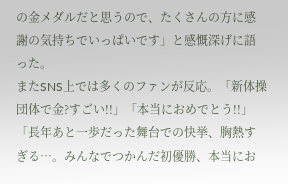の金メダルだと思うので、たくさんの方に感謝の気持ちでいっぱいです」と感慨深げに語った。
またSNS上では多くのファンが反応。「新体操団体で金?すごい!!」「本当におめでとう!!」「長年あと一歩だった舞台での快挙、胸熱すぎる…。みんなでつかんだ初優勝、本当にお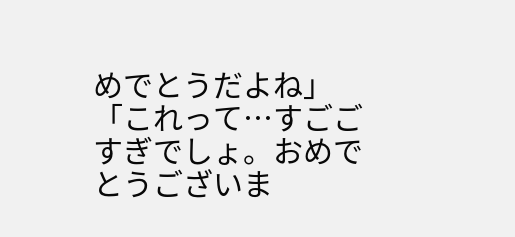めでとうだよね」「これって…すごごすぎでしょ。おめでとうございま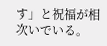す」と祝福が相次いでいる。